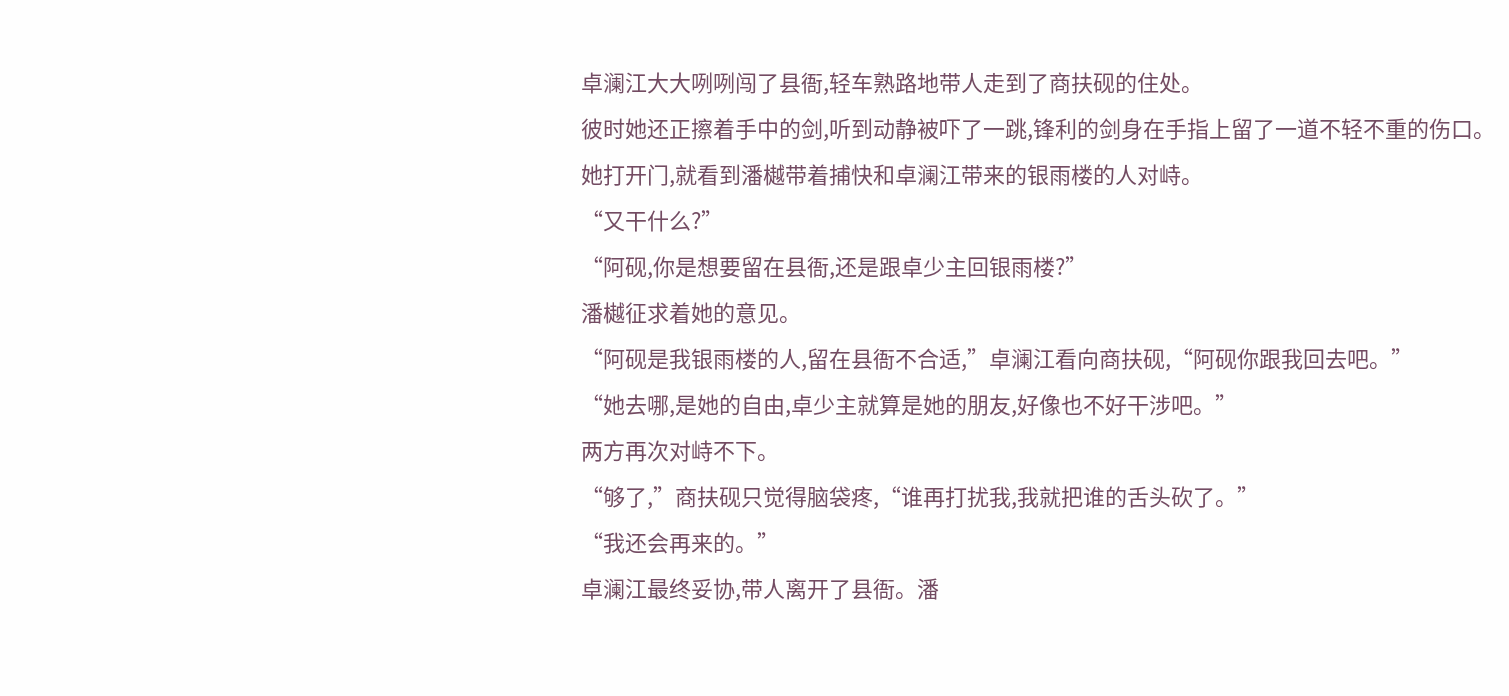卓澜江大大咧咧闯了县衙,轻车熟路地带人走到了商扶砚的住处。
彼时她还正擦着手中的剑,听到动静被吓了一跳,锋利的剑身在手指上留了一道不轻不重的伤口。
她打开门,就看到潘樾带着捕快和卓澜江带来的银雨楼的人对峙。
“又干什么?”
“阿砚,你是想要留在县衙,还是跟卓少主回银雨楼?”
潘樾征求着她的意见。
“阿砚是我银雨楼的人,留在县衙不合适,”卓澜江看向商扶砚,“阿砚你跟我回去吧。”
“她去哪,是她的自由,卓少主就算是她的朋友,好像也不好干涉吧。”
两方再次对峙不下。
“够了,”商扶砚只觉得脑袋疼,“谁再打扰我,我就把谁的舌头砍了。”
“我还会再来的。”
卓澜江最终妥协,带人离开了县衙。潘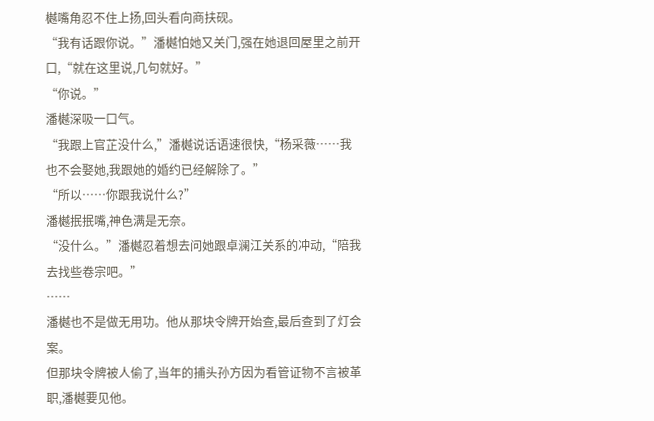樾嘴角忍不住上扬,回头看向商扶砚。
“我有话跟你说。”潘樾怕她又关门,强在她退回屋里之前开口,“就在这里说,几句就好。”
“你说。”
潘樾深吸一口气。
“我跟上官芷没什么,”潘樾说话语速很快,“杨采薇……我也不会娶她,我跟她的婚约已经解除了。”
“所以……你跟我说什么?”
潘樾抿抿嘴,神色满是无奈。
“没什么。”潘樾忍着想去问她跟卓澜江关系的冲动,“陪我去找些卷宗吧。”
……
潘樾也不是做无用功。他从那块令牌开始查,最后查到了灯会案。
但那块令牌被人偷了,当年的捕头孙方因为看管证物不言被革职,潘樾要见他。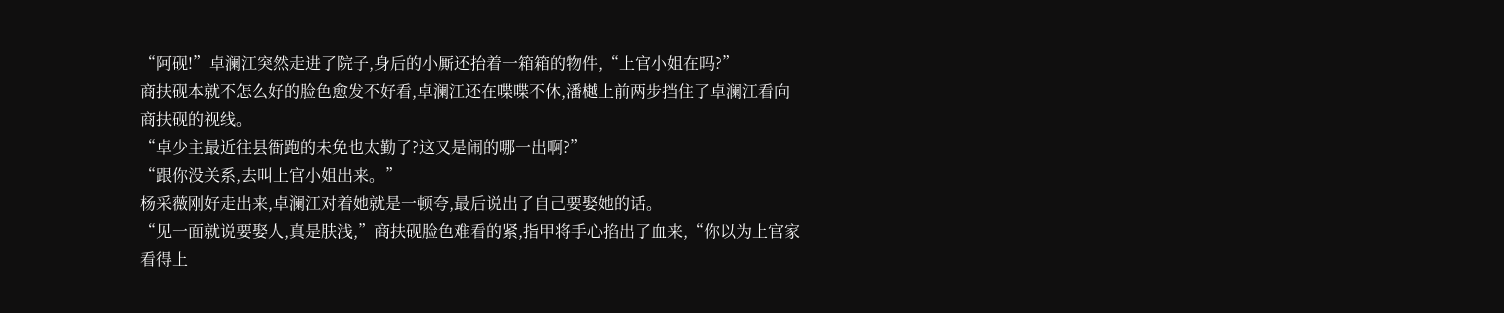“阿砚!”卓澜江突然走进了院子,身后的小厮还抬着一箱箱的物件,“上官小姐在吗?”
商扶砚本就不怎么好的脸色愈发不好看,卓澜江还在喋喋不休,潘樾上前两步挡住了卓澜江看向商扶砚的视线。
“卓少主最近往县衙跑的未免也太勤了?这又是闹的哪一出啊?”
“跟你没关系,去叫上官小姐出来。”
杨采薇刚好走出来,卓澜江对着她就是一顿夸,最后说出了自己要娶她的话。
“见一面就说要娶人,真是肤浅,”商扶砚脸色难看的紧,指甲将手心掐出了血来,“你以为上官家看得上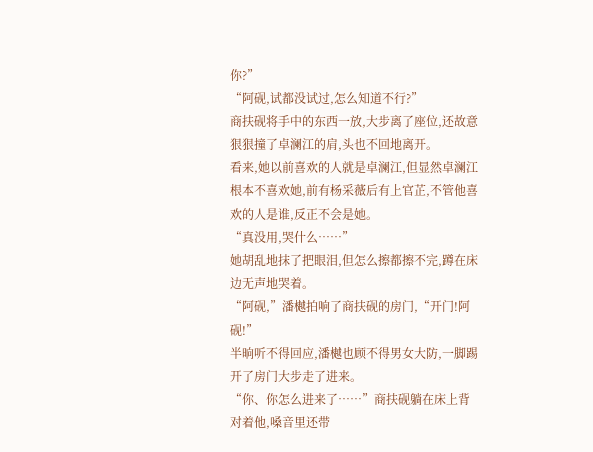你?”
“阿砚,试都没试过,怎么知道不行?”
商扶砚将手中的东西一放,大步离了座位,还故意狠狠撞了卓澜江的肩,头也不回地离开。
看来,她以前喜欢的人就是卓澜江,但显然卓澜江根本不喜欢她,前有杨采薇后有上官芷,不管他喜欢的人是谁,反正不会是她。
“真没用,哭什么……”
她胡乱地抹了把眼泪,但怎么擦都擦不完,蹲在床边无声地哭着。
“阿砚,”潘樾拍响了商扶砚的房门,“开门!阿砚!”
半晌听不得回应,潘樾也顾不得男女大防,一脚踢开了房门大步走了进来。
“你、你怎么进来了……”商扶砚躺在床上背对着他,嗓音里还带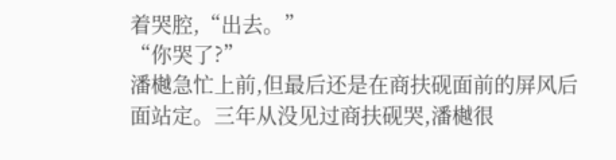着哭腔,“出去。”
“你哭了?”
潘樾急忙上前,但最后还是在商扶砚面前的屏风后面站定。三年从没见过商扶砚哭,潘樾很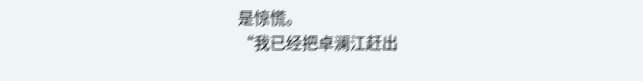是惊慌。
“我已经把卓澜江赶出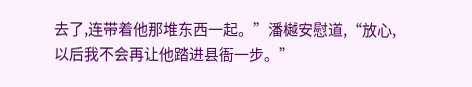去了,连带着他那堆东西一起。”潘樾安慰道,“放心,以后我不会再让他踏进县衙一步。”